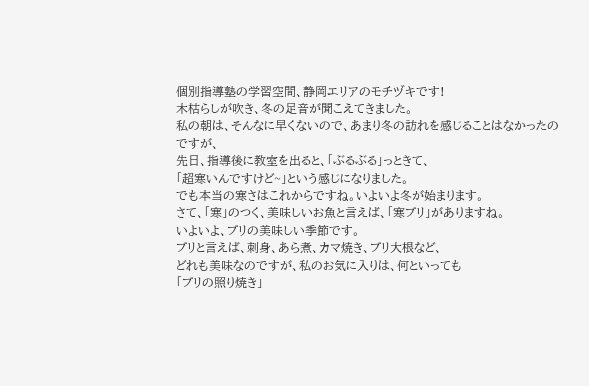個別指導塾の学習空間、静岡エリアのモチヅキです!
木枯らしが吹き、冬の足音が聞こえてきました。
私の朝は、そんなに早くないので、あまり冬の訪れを感じることはなかったのですが、
先日、指導後に教室を出ると、「ぶるぶる」っときて、
「超寒いんですけど~」という感じになりました。
でも本当の寒さはこれからですね。いよいよ冬が始まります。
さて、「寒」のつく、美味しいお魚と言えば、「寒ブリ」がありますね。
いよいよ、ブリの美味しい季節です。
ブリと言えば、刺身、あら煮、カマ焼き、ブリ大根など、
どれも美味なのですが、私のお気に入りは、何といっても
「ブリの照り焼き」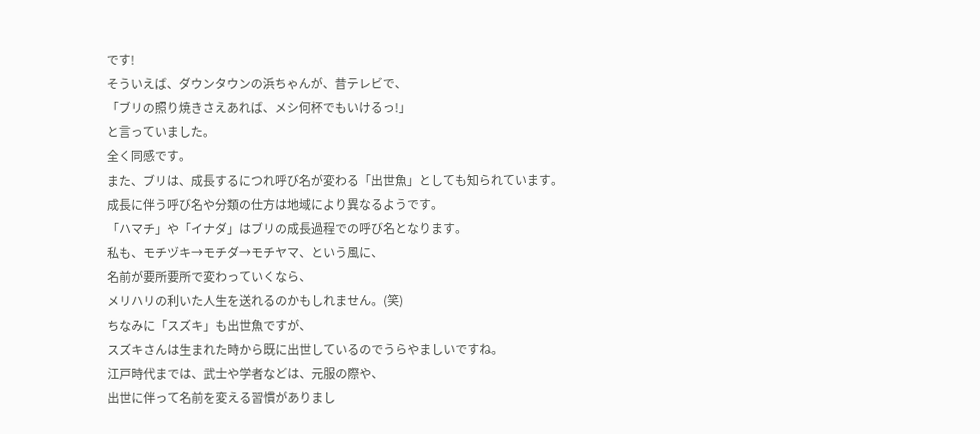です!
そういえば、ダウンタウンの浜ちゃんが、昔テレビで、
「ブリの照り焼きさえあれば、メシ何杯でもいけるっ!」
と言っていました。
全く同感です。
また、ブリは、成長するにつれ呼び名が変わる「出世魚」としても知られています。
成長に伴う呼び名や分類の仕方は地域により異なるようです。
「ハマチ」や「イナダ」はブリの成長過程での呼び名となります。
私も、モチヅキ→モチダ→モチヤマ、という風に、
名前が要所要所で変わっていくなら、
メリハリの利いた人生を送れるのかもしれません。(笑)
ちなみに「スズキ」も出世魚ですが、
スズキさんは生まれた時から既に出世しているのでうらやましいですね。
江戸時代までは、武士や学者などは、元服の際や、
出世に伴って名前を変える習慣がありまし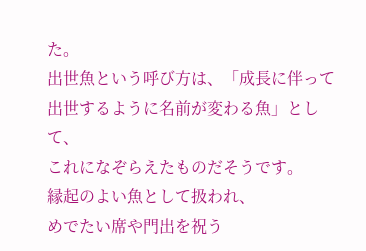た。
出世魚という呼び方は、「成長に伴って出世するように名前が変わる魚」として、
これになぞらえたものだそうです。
縁起のよい魚として扱われ、
めでたい席や門出を祝う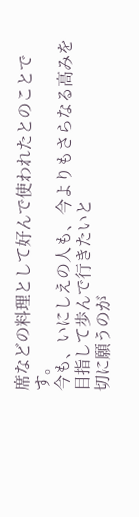席などの料理として好んで使われたとのことです。
今も、いにしえの人も、今よりもさらなる高みを目指して歩んで行きたいと
切に願うのが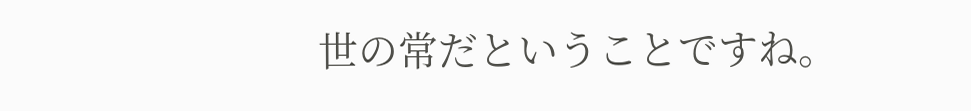世の常だということですね。